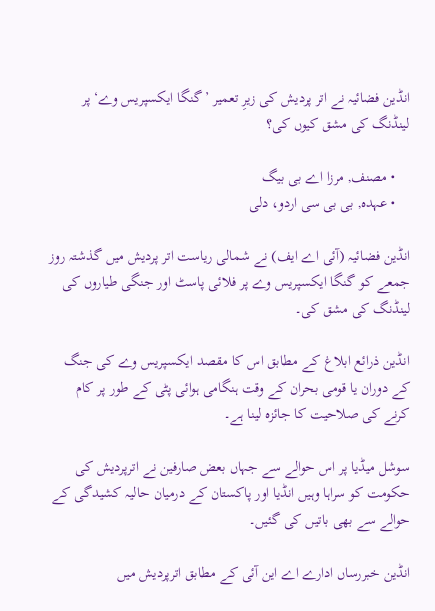انڈین فضائیہ نے اتر پردیش کی زیرِ تعمیر ’گنگا ایکسپریس وے‘ پر لینڈنگ کی مشق کیوں کی؟

    • مصنف, مرزا اے بی بیگ
    • عہدہ, بی بی سی اردو، دلی

انڈین فضائیہ (آئی اے ایف) نے شمالی ریاست اتر پردیش میں گذشتہ روز جمعے کو گنگا ایکسپریس وے پر فلائی پاسٹ اور جنگی طیاروں کی لینڈنگ کی مشق کی۔

انڈین ذرائع ابلاغ کے مطابق اس کا مقصد ایکسپریس وے کی جنگ کے دوران یا قومی بحران کے وقت ہنگامی ہوائی پٹی کے طور پر کام کرنے کی صلاحیت کا جائزہ لینا ہے۔

سوشل میڈیا پر اس حوالے سے جہاں بعض صارفین نے اترپردیش کی حکومت کو سراہا وہیں انڈیا اور پاکستان کے درمیان حالیہ کشیدگی کے حوالے سے بھی باتیں کی گئیں۔

انڈین خبررساں ادارے اے این آئی کے مطابق اترپردیش میں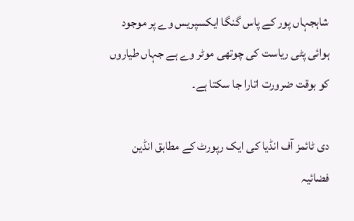شاہجہاں پور کے پاس گنگا ایکسپریس وے پر موجود ہوائی پٹی ریاست کی چوتھی موٹر وے ہے جہاں طیاروں کو بوقت ضرورت اتارا جا سکتا ہے۔

دی ٹائمز آف انڈیا کی ایک رپورٹ کے مطابق انڈین فضائیہ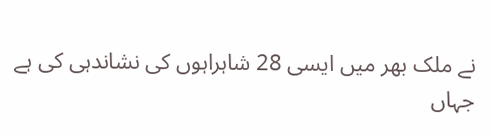نے ملک بھر میں ایسی 28 شاہراہوں کی نشاندہی کی ہے جہاں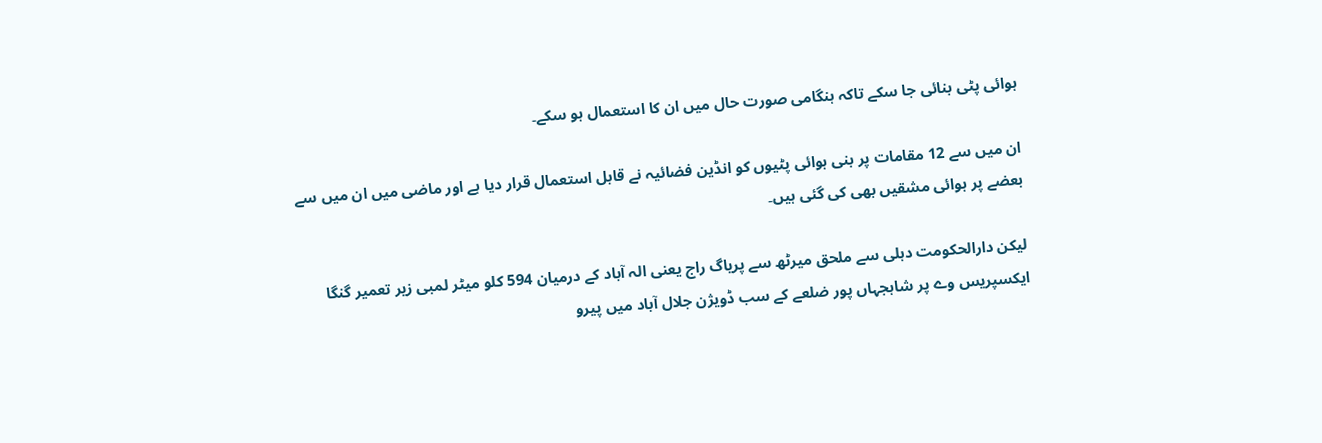ہوائی پٹی بنائی جا سکے تاکہ ہنگامی صورت حال میں ان کا استعمال ہو سکے۔

ان میں سے 12 مقامات پر بنی ہوائی پٹیوں کو انڈین فضائیہ نے قابل استعمال قرار دیا ہے اور ماضی میں ان میں سے بعضے پر ہوائی مشقیں بھی کی گئی ہیں۔

لیکن دارالحکومت دہلی سے ملحق میرٹھ سے پریاگ راج یعنی الہ آباد کے درمیان 594 کلو میٹر لمبی زیر تعمیر گنگا ایکسپریس وے پر شاہجہاں پور ضلعے کے سب ڈویژن جلال آباد میں پیرو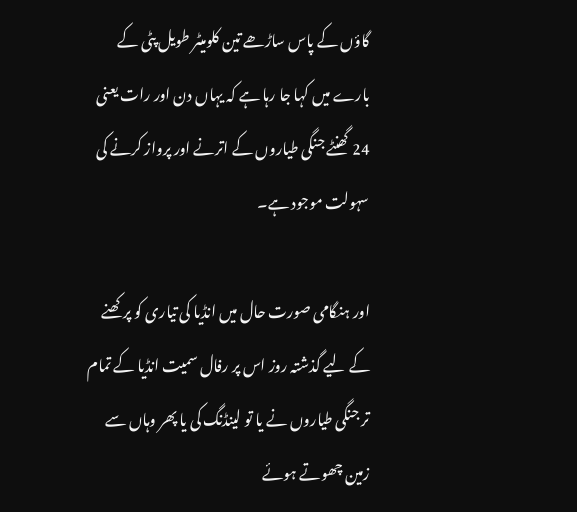گاؤں کے پاس ساڑھے تین کلومیٹر طویل پٹی کے بارے میں کہا جا رہا ہے کہ یہاں دن اور رات یعنی 24 گھنٹے جنگی طیاروں کے اترنے اور پرواز کرنے کی سہولت موجود ہے۔

اور ہنگامی صورت حال میں انڈیا کی تیاری کو پرکھنے کے لیے گذشتہ روز اس پر رفال سمیت انڈیا کے تمام تر جنگی طیاروں نے یا تو لینڈنگ کی یا پھر وہاں سے زمین چھوتے ہوئے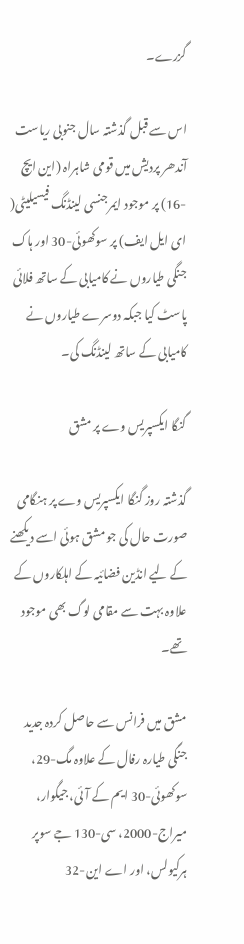گزرے۔

اس سے قبل گذشتہ سال جنوبی ریاست آندھر پردیش میں قومی شاہراہ (این ایچ -16) پر موجود ایمرجنسی لینڈنگ فیسیلیٹی( ای ایل ایف) پر سوکھوئی-30 اور ہاک جنگی طیاروں نے کامیابی کے ساتھ فلائی پاسٹ کیا جبکہ دوسرے طیاروں نے کامیابی کے ساتھ لینڈنگ کی۔

گنگا ایکسپریس وے پر مشق

گذشتہ روز گنگا ایکسپریس وے پر ہنگامی صورت حال کی جو مشق ہوئی اسے دیکھنے کے لیے انڈین فضائیہ کے اہلکاروں کے علاوہ بہت سے مقامی لوگ بھی موجود تھے۔

مشق میں فرانس سے حاصل کردہ جدید جنگی طیارہ رفال کے علاوہ مگ-29، سوکھوئی-30 ایم کے آئی، جيگوار، میراج-2000، سی-130 جے سوپر ہرکیولس، اور اے این-32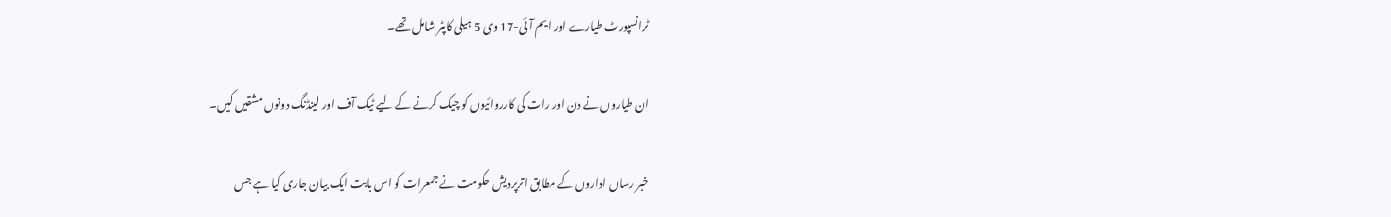ٹرانسپورٹ طیارے اور ایم آئی-17 وی 5 ہیلی کاپٹر شامل تھے۔

ان طیاروں نے دن اور رات کی کارروائیوں کو چیک کرنے کے لیے ٹیک آف اور لینڈنگ دونوں مشقیں کیں۔

خبر رساں اداروں کے مطابق اترپردیش حکومت نے جمعرات کو اس بابت ایک بیان جاری کیا ہے جس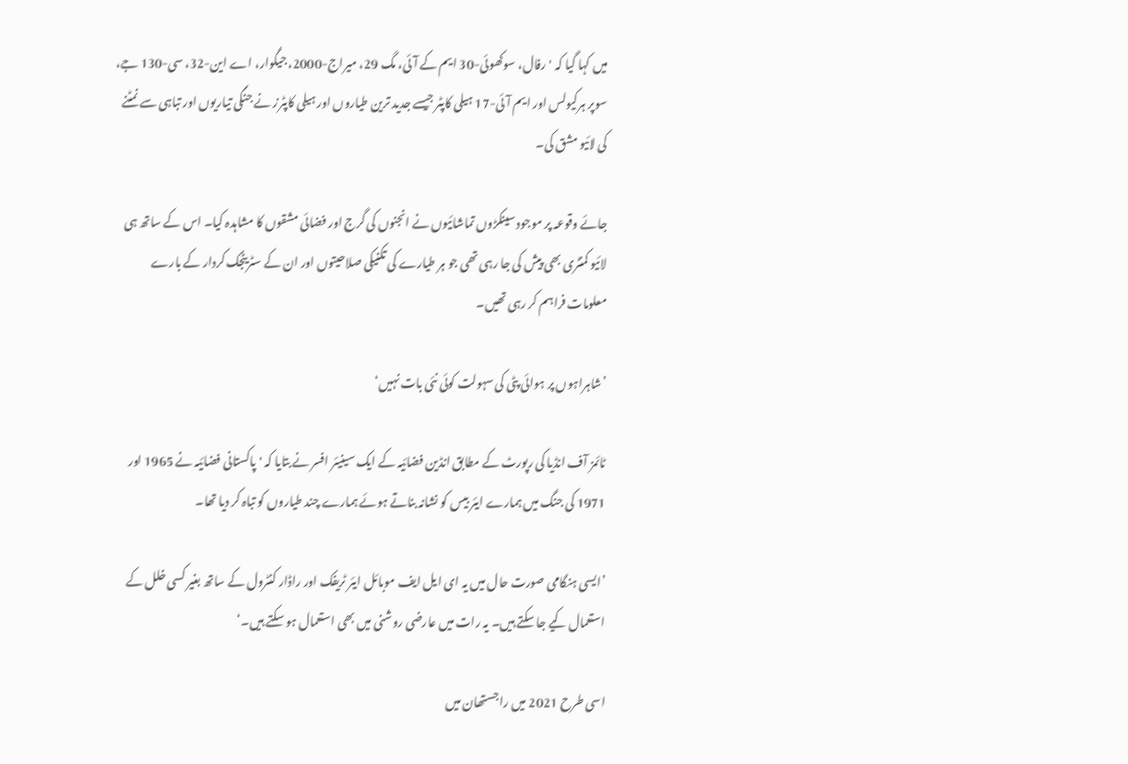میں کہا گيا کہ 'رفال، سوکھوئی-30 ایم کے آئی، مگ 29، میراج-2000، جیگوار، اے این-32، سی-130 جے، سوپر ہرکیولس اور ایم آئی-17 ہیلی کاپٹر جیسے جدید ترین طیاروں اور ہیلی کاپٹرز نے جنگی تیاریوں اور تباہی سے نمٹنے کی لائیو مشق کی۔

جائے وقوعہ پر موجود سینکڑوں تماشائیوں نے انجنوں کی گرج اور فضائی مشقوں کا مشاہدہ کیا۔ اس کے ساتھ ہی لائیو کمنٹری بھی پیش کی جا رہی تھی جو ہر طیارے کی تکنیکی صلاحیتوں اور ان کے سٹریٹجک کردار کے بارے معلومات فراہم کر رہی تھیں۔

’شاہراہوں پر ہوائی پٹی کی سہولت کوئی نئی بات نہیں‘

ٹائمز آف انڈیا کی رپورٹ کے مطابق انڈین فضائیہ کے ایک سینیئر افسر نے بتایا کہ 'پاکستانی فضائیہ نے 1965 اور 1971 کی جنگ میں ہمارے ایئر بیس کو نشانہ بناتے ہوئے ہمارے چند طیاروں کو تباہ کر دیا تھا۔

’ایسی ہنگامی صورت حال میں یہ ای ایل ایف موبائل ایئر ٹریفک اور راڈار کنٹرول کے ساتھ بغیر کسی خلل کے استعمال کیے جا سکتے ہیں۔ یہ رات میں عارضی روشنی میں بھی استعمال ہو سکتے ہیں۔‘

اسی طرح 2021 میں راجستھان میں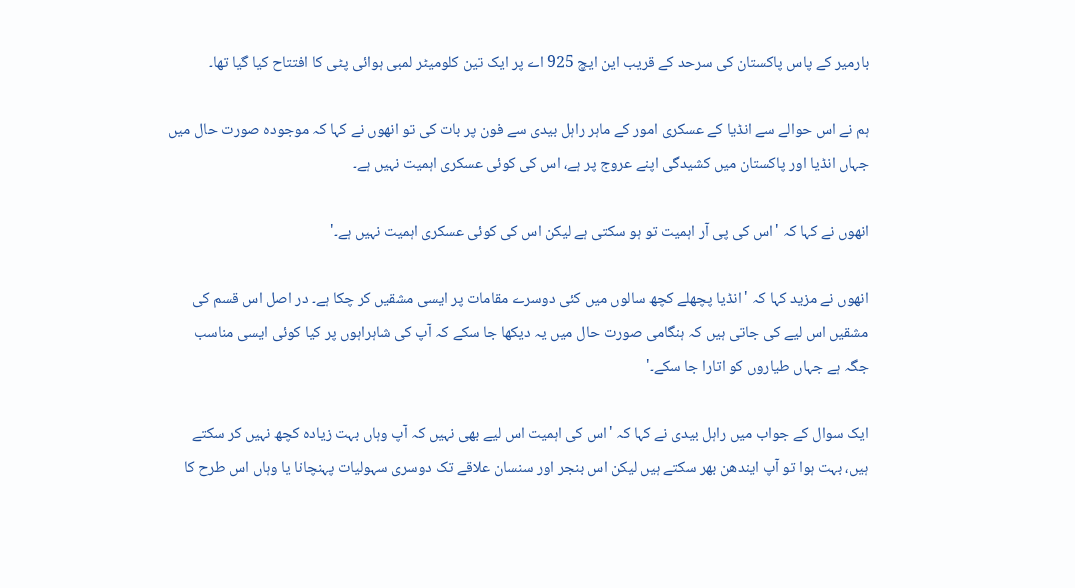بارمیر کے پاس پاکستان کی سرحد کے قریب این ایچ 925 اے پر ایک تین کلومیٹر لمبی ہوائی پٹی کا افتتاح کیا گیا تھا۔

ہم نے اس حوالے سے انڈیا کے عسکری امور کے ماہر راہل بیدی سے فون پر بات کی تو انھوں نے کہا کہ موجودہ صورت حال میں جہاں انڈیا اور پاکستان میں کشیدگی اپنے عروج پر ہے، اس کی کوئی عسکری اہمیت نہیں ہے۔

انھوں نے کہا کہ 'اس کی پی آر اہمیت تو ہو سکتی ہے لیکن اس کی کوئی عسکری اہمیت نہیں ہے۔'

انھوں نے مزید کہا کہ 'انڈیا پچھلے کچھ سالوں میں کئی دوسرے مقامات پر ایسی مشقیں کر چکا ہے۔ در اصل اس قسم کی مشقیں اس لیے کی جاتی ہیں کہ ہنگامی صورت حال میں یہ دیکھا جا سکے کہ آپ کی شاہراہوں پر کیا کوئی ایسی مناسب جگہ ہے جہاں طیاروں کو اتارا جا سکے۔'

ایک سوال کے جواب میں راہل بیدی نے کہا کہ 'اس کی اہمیت اس لیے بھی نہیں کہ آپ وہاں بہت زیادہ کچھ نہیں کر سکتے ہیں، بہت ہوا تو آپ ایندھن بھر سکتے ہیں لیکن اس بنجر اور سنسان علاقے تک دوسری سہولیات پہنچانا یا وہاں اس طرح کا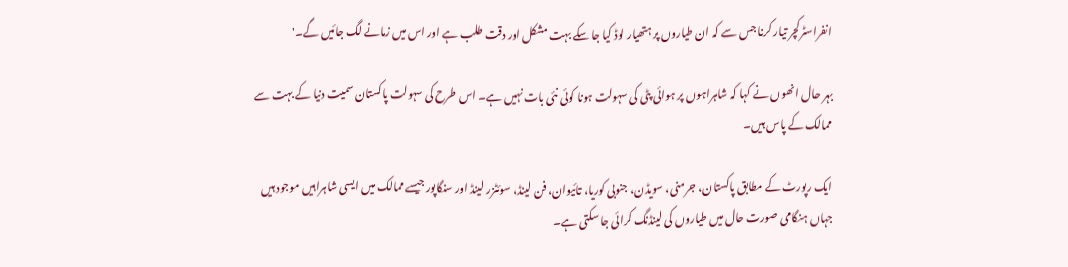انفراسٹرکچر تیار کرنا جس سے کہ ان طیاروں پر ہتھیار لوڈ کیا جا سکے بہت مشکل اور دقت طلب ہے اور اس میں زمانے لگ جائیں گے۔'

بہر حال انھوں نے کہا کہ شاہراہوں پر ہوائی پٹی کی سہولت ہونا کوئی نئی بات نہیں ہے۔ اس طرح کی سہولت پاکستان سمیت دنیا کے بہت سے ممالک کے پاس ہیں۔

ایک رپورٹ کے مطابق پاکستان، جرمنی، سویڈن، جنوبی کوریا، تائیوان، فن لینڈ، سوئٹزر لینڈ اور سنگاپور جیسے ممالک میں ایسی شاہراہیں موجود ہیں جہاں ہنگامی صورت حال میں طیاروں کی لینڈنگ کرائی جا سکتی ہے۔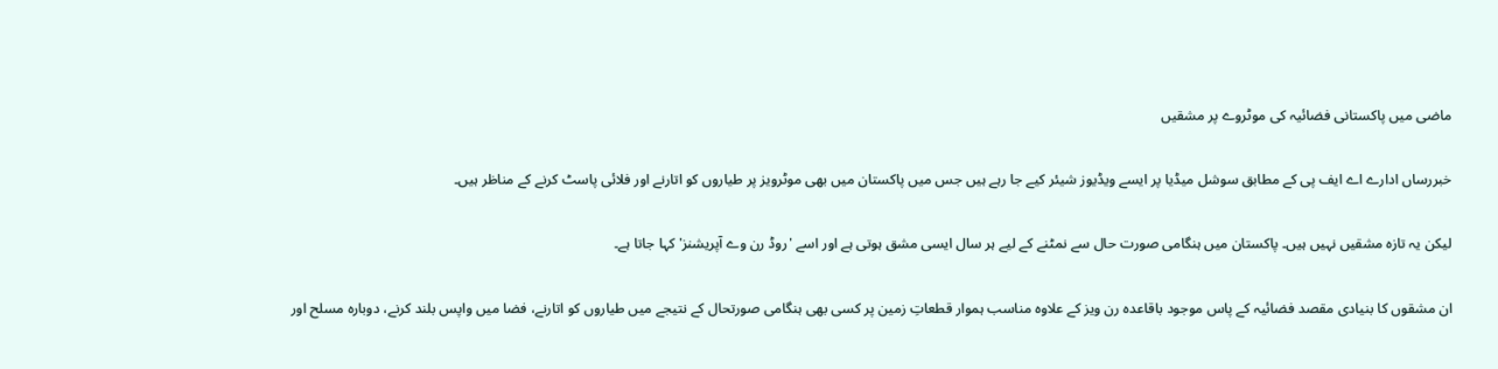ماضی میں پاکستانی فضائیہ کی موٹروے پر مشقیں

خبررساں ادارے اے ایف پی کے مطابق سوشل میڈیا پر ایسے ویڈیوز شیئر کیے جا رہے ہیں جس میں پاکستان میں بھی موٹرویز پر طیاروں کو اتارنے اور فلائی پاسٹ کرنے کے مناظر ہیں۔

لیکن یہ تازہ مشقیں نہیں ہیں۔ پاکستان میں ہنگامی صورت حال سے نمٹنے کے لیے ہر سال ایسی مشق ہوتی ہے اور اسے 'روڈ رن وے آپریشنز' کہا جاتا ہے۔

ان مشقوں کا بنیادی مقصد فضائیہ کے پاس موجود باقاعدہ رن ویز کے علاوہ مناسب ہموار قطعاتِ زمین پر کسی بھی ہنگامی صورتحال کے نتیجے میں طیاروں کو اتارنے، فضا میں واپس بلند کرنے، دوبارہ مسلح اور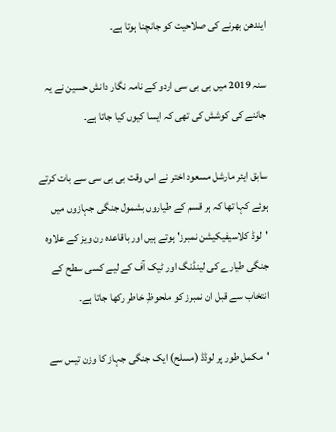ایندھن بھرنے کی صلاحیت کو جانچنا ہوتا ہے۔

سنہ 2019 میں بی بی سی اردو کے نامہ نگار دانش حسین نے یہ جاننے کی کوشش کی تھی کہ ایسا کیوں کیا جاتا ہے۔

سابق ایئر مارشل مسعود اختر نے اس وقت بی بی سی سے بات کرتے ہوئے کہا تھا کہ ہر قسم کے طیاروں بشمول جنگی جہازوں میں 'لوڈ کلاسیفیکیشن نمبرز' ہوتے ہیں اور باقاعدہ رن ویز کے علاوہ جنگی طیارے کی لینڈنگ اور ٹیک آف کے لیے کسی سطح کے انتخاب سے قبل ان نمبرز کو ملحوظِ خاطر رکھا جاتا ہے۔

'مکمل طور پر لوڈڈ (مسلح) ایک جنگی جہاز کا وزن تیس سے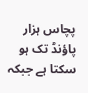پچاس ہزار پاؤنڈ تک ہو سکتا ہے جبکہ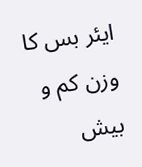ایئر بس کا وزن کم و بیش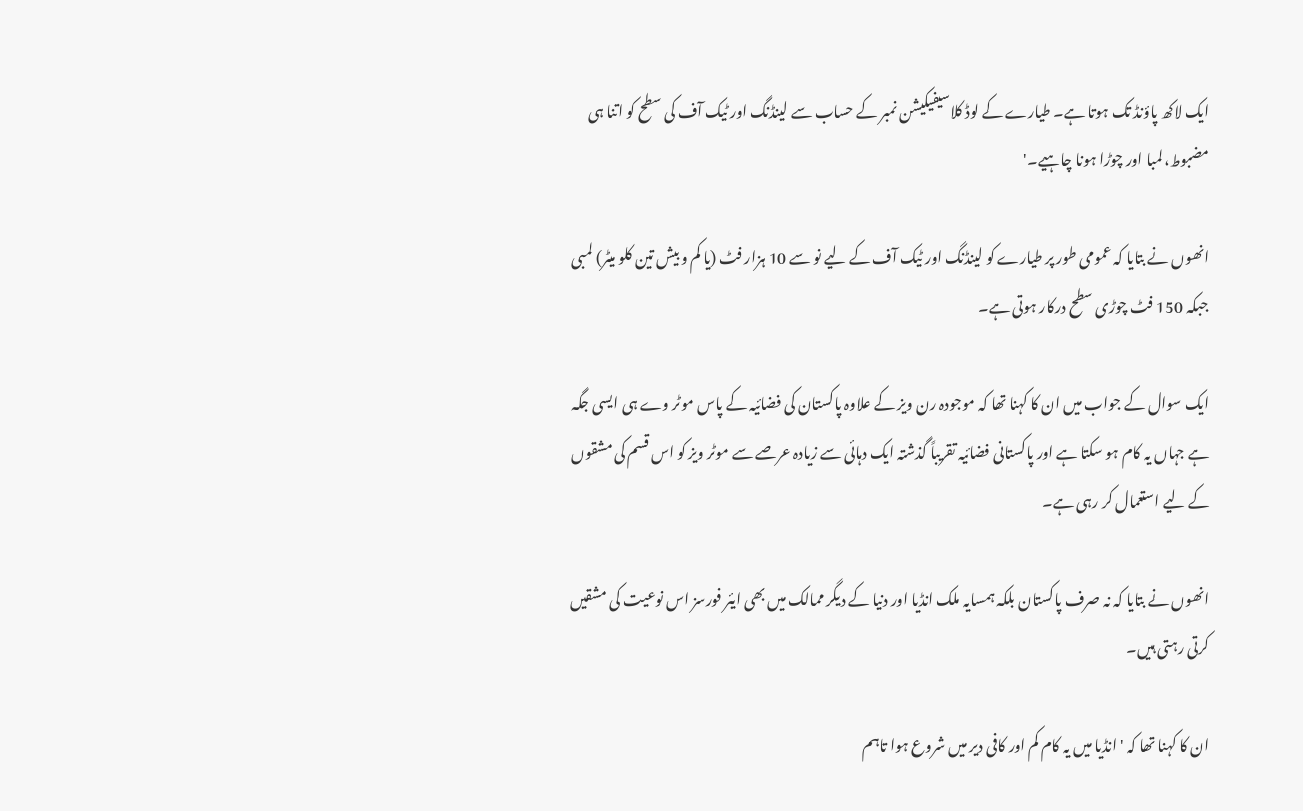ایک لاکھ پاؤنڈ تک ہوتا ہے۔ طیارے کے لوڈ کلاسیفیکیشن نمبر کے حساب سے لینڈنگ اور ٹیک آف کی سطح کو اتنا ہی مضبوط، لمبا اور چوڑا ہونا چاہیے۔'

انھوں نے بتایا کہ عمومی طور پر طیارے کو لینڈنگ اور ٹیک آف کے لیے نو سے 10 ہزار فٹ (یا کم و بیش تین کلو میٹر) لمبی جبکہ 150 فٹ چوڑی سطح درکار ہوتی ہے۔

ایک سوال کے جواب میں ان کا کہنا تھا کہ موجودہ رن ویز کے علاوہ پاکستان کی فضائیہ کے پاس موٹر وے ہی ایسی جگہ ہے جہاں یہ کام ہو سکتا ہے اور پاکستانی فضائیہ تقریباً گذشتہ ایک دہائی سے زیادہ عرصے سے موٹر ویز کو اس قسم کی مشقوں کے لیے استعمال کر رہی ہے۔

انھوں نے بتایا کہ نہ صرف پاکستان بلکہ ہمسایہ ملک انڈیا اور دنیا کے دیگر ممالک میں بھی ایئر فورسز اس نوعیت کی مشقیں کرتی رہتی ہیں۔

ان کا کہنا تھا کہ 'انڈیا میں یہ کام کم اور کافی دیر میں شروع ہوا تاہم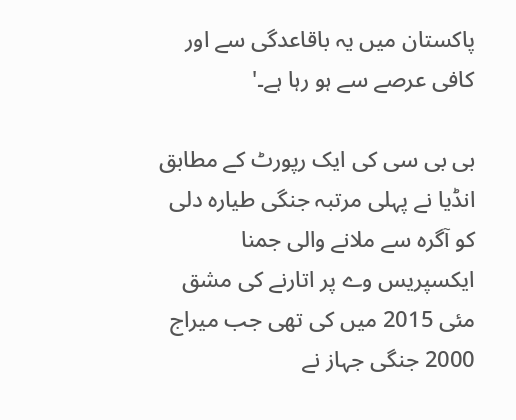پاکستان میں یہ باقاعدگی سے اور کافی عرصے سے ہو رہا ہے۔'

بی بی سی کی ایک رپورٹ کے مطابق انڈیا نے پہلی مرتبہ جنگی طیارہ دلی کو آگرہ سے ملانے والی جمنا ایکسپریس وے پر اتارنے کی مشق مئی 2015 میں کی تھی جب میراج 2000 جنگی جہاز نے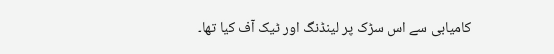کامیابی سے اس سڑک پر لینڈنگ اور ٹیک آف کیا تھا۔